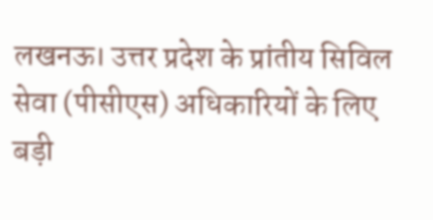लखनऊ। उत्तर प्रदेश के प्रांतीय सिविल सेवा (पीसीएस) अधिकारियों के लिए बड़ी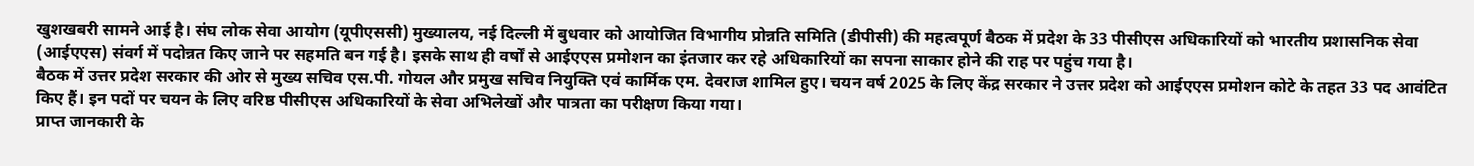खुशखबरी सामने आई है। संघ लोक सेवा आयोग (यूपीएससी) मुख्यालय, नई दिल्ली में बुधवार को आयोजित विभागीय प्रोन्नति समिति (डीपीसी) की महत्वपूर्ण बैठक में प्रदेश के 33 पीसीएस अधिकारियों को भारतीय प्रशासनिक सेवा (आईएएस) संवर्ग में पदोन्नत किए जाने पर सहमति बन गई है। इसके साथ ही वर्षों से आईएएस प्रमोशन का इंतजार कर रहे अधिकारियों का सपना साकार होने की राह पर पहुंच गया है।
बैठक में उत्तर प्रदेश सरकार की ओर से मुख्य सचिव एस.पी. गोयल और प्रमुख सचिव नियुक्ति एवं कार्मिक एम. देवराज शामिल हुए। चयन वर्ष 2025 के लिए केंद्र सरकार ने उत्तर प्रदेश को आईएएस प्रमोशन कोटे के तहत 33 पद आवंटित किए हैं। इन पदों पर चयन के लिए वरिष्ठ पीसीएस अधिकारियों के सेवा अभिलेखों और पात्रता का परीक्षण किया गया।
प्राप्त जानकारी के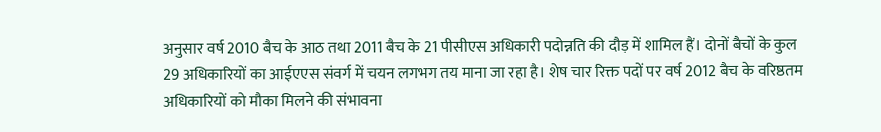अनुसार वर्ष 2010 बैच के आठ तथा 2011 बैच के 21 पीसीएस अधिकारी पदोन्नति की दौड़ में शामिल हैं। दोनों बैचों के कुल 29 अधिकारियों का आईएएस संवर्ग में चयन लगभग तय माना जा रहा है। शेष चार रिक्त पदों पर वर्ष 2012 बैच के वरिष्ठतम अधिकारियों को मौका मिलने की संभावना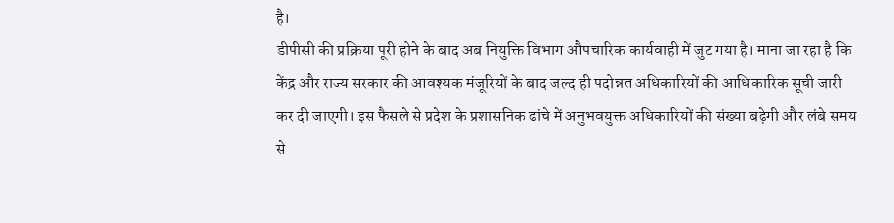है।
डीपीसी की प्रक्रिया पूरी होने के बाद अब नियुक्ति विभाग औपचारिक कार्यवाही में जुट गया है। माना जा रहा है कि केंद्र और राज्य सरकार की आवश्यक मंजूरियों के बाद जल्द ही पदोन्नत अधिकारियों की आधिकारिक सूची जारी कर दी जाएगी। इस फैसले से प्रदेश के प्रशासनिक ढांचे में अनुभवयुक्त अधिकारियों की संख्या बढ़ेगी और लंबे समय से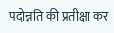पदोन्नति की प्रतीक्षा कर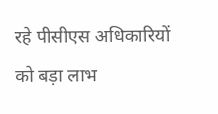रहे पीसीएस अधिकारियों को बड़ा लाभ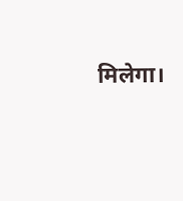मिलेगा।